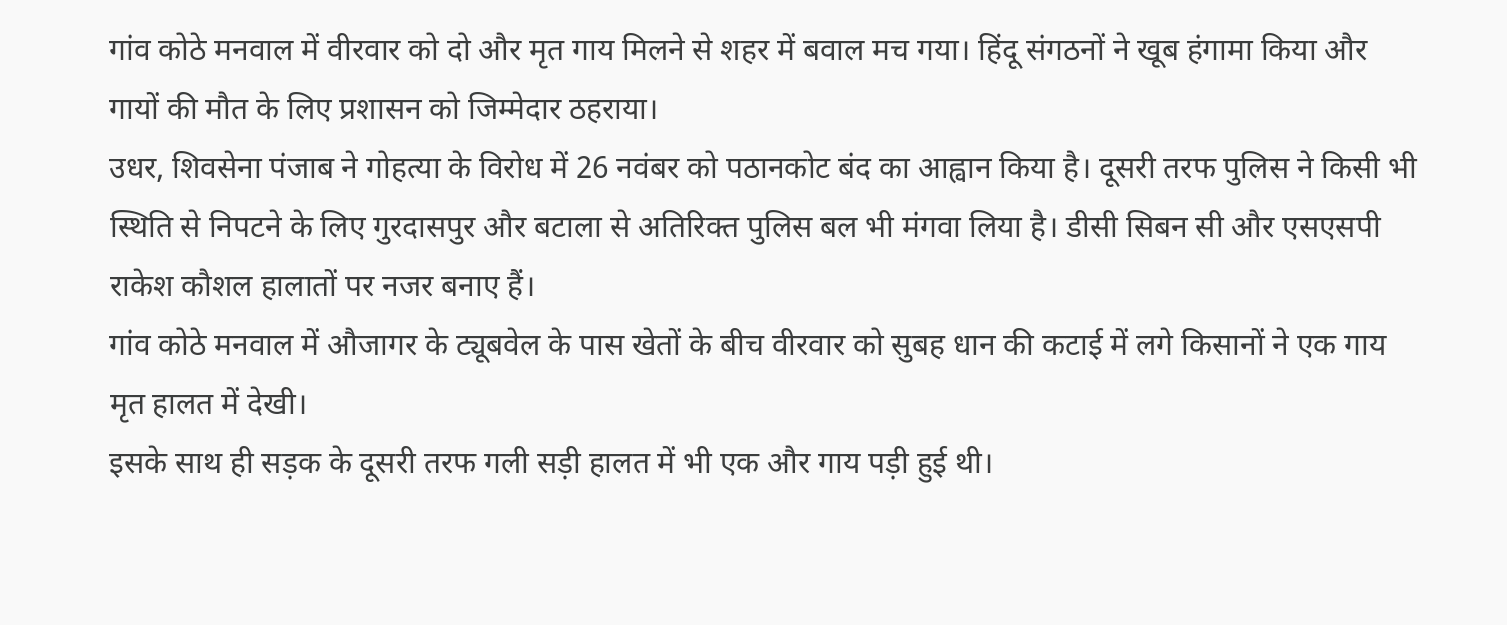गांव कोठे मनवाल में वीरवार को दो और मृत गाय मिलने से शहर में बवाल मच गया। हिंदू संगठनों ने खूब हंगामा किया और गायों की मौत के लिए प्रशासन को जिम्मेदार ठहराया।
उधर, शिवसेना पंजाब ने गोहत्या के विरोध में 26 नवंबर को पठानकोट बंद का आह्वान किया है। दूसरी तरफ पुलिस ने किसी भी स्थिति से निपटने के लिए गुरदासपुर और बटाला से अतिरिक्त पुलिस बल भी मंगवा लिया है। डीसी सिबन सी और एसएसपी राकेश कौशल हालातों पर नजर बनाए हैं।
गांव कोठे मनवाल में औजागर के ट्यूबवेल के पास खेतों के बीच वीरवार को सुबह धान की कटाई में लगे किसानों ने एक गाय मृत हालत में देखी।
इसके साथ ही सड़क के दूसरी तरफ गली सड़ी हालत में भी एक और गाय पड़ी हुई थी।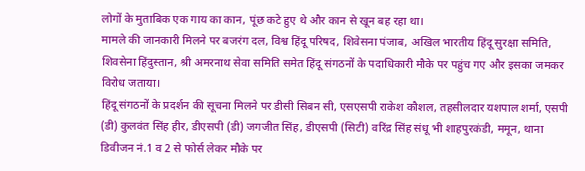लोगों के मुताबिक एक गाय का कान, पूंछ कटे हुए थे और कान से खून बह रहा था।
मामले की जानकारी मिलने पर बजरंग दल, विश्व हिंदू परिषद, शिवेसना पंजाब, अखिल भारतीय हिंदू सुरक्षा समिति, शिवसेना हिंदुस्तान, श्री अमरनाथ सेवा समिति समेत हिंदू संगठनों के पदाधिकारी मौके पर पहुंच गए और इसका जमकर विरोध जताया।
हिंदू संगठनों के प्रदर्शन की सूचना मिलने पर डीसी सिबन सी, एसएसपी राकेश कौशल, तहसीलदार यशपाल शर्मा, एसपी (डी) कुलवंत सिंह हीर, डीएसपी (डी) जगजीत सिंह, डीएसपी (सिटी) वरिंद्र सिंह संधू भी शाहपुरकंडी, ममून, थाना डिवीजन नं.1 व 2 से फोर्स लेकर मौके पर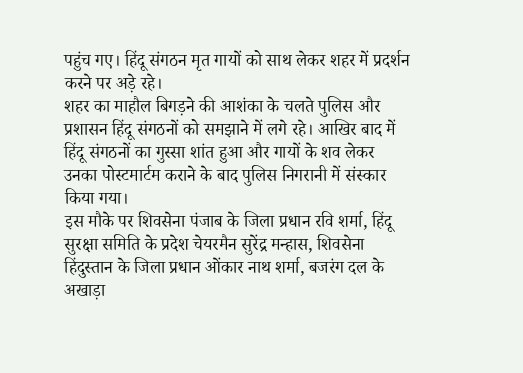पहुंच गए। हिंदू संगठन मृत गायों को साथ लेकर शहर में प्रदर्शन करने पर अड़े रहे।
शहर का माहौल बिगड़ने की आशंका के चलते पुलिस और प्रशासन हिंदू संगठनों को समझाने में लगे रहे। आखिर बाद में हिंदू संगठनों का गुस्सा शांत हुआ और गायों के शव लेकर उनका पोस्टमार्टम कराने के बाद पुलिस निगरानी में संस्कार किया गया।
इस मौके पर शिवसेना पंजाब के जिला प्रधान रवि शर्मा, हिंदू सुरक्षा समिति के प्रदेश चेयरमैन सुरेंद्र मन्हास, शिवसेना हिंदुस्तान के जिला प्रधान ओंकार नाथ शर्मा, बजरंग दल के अखाड़ा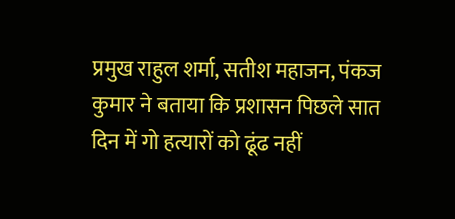प्रमुख राहुल शर्मा, सतीश महाजन, पंकज कुमार ने बताया कि प्रशासन पिछले सात दिन में गो हत्यारों को ढूंढ नहीं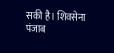सकी है। शिवसेना पंजाब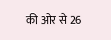की ओर से 26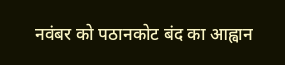नवंबर को पठानकोट बंद का आह्वान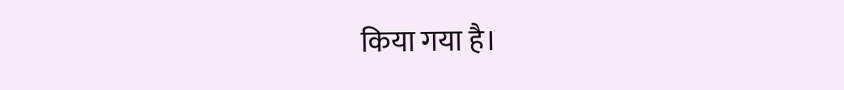किया गया है।